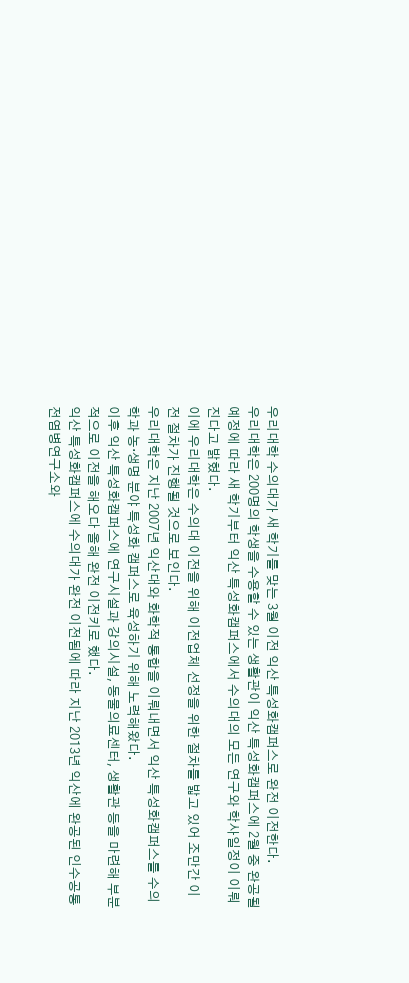우리대학 수의대가 새 학기를 맞는 3월 이전 익산 특성화캠퍼스로 완전 이전한다.
우리대학은 200명의 학생을 수용할 수 있는 생활관이 익산 특성화캠퍼스에 2월 중 완공될 예정에 따라 새 학기부터 익산 특성화캠퍼스에서 수의대의 모든 연구와 학사일정이 이뤄진다고 밝혔다.
이에 우리대학은 수의대 이전을 위해 이전업체 선정을 위한 절차를 밟고 있어 조만간 이전 절차가 진행될 것으로 보인다.
우리대학은 지난 2007년 익산대와 화학적 통합을 이뤄내면서 익산 특성화캠퍼스를 수의학과 농·생명 분야 특성화 캠퍼스로 육성하기 위해 노력해왔다.
이후 익산 특성화캠퍼스에 연구시설과 강의시설, 동물의료센터, 생활관 등을 마련해 부분적으로 이전을 해오다 올해 완전 이전키로 했다.
익산 특성화캠퍼스에 수의대가 완전 이전됨에 따라 지난 2013년 익산에 완공된 인수공통전염병연구소와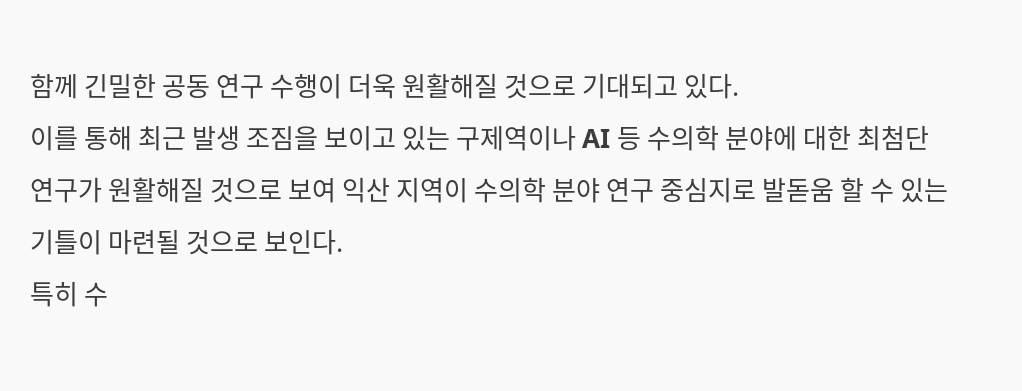함께 긴밀한 공동 연구 수행이 더욱 원활해질 것으로 기대되고 있다.
이를 통해 최근 발생 조짐을 보이고 있는 구제역이나 AI 등 수의학 분야에 대한 최첨단 연구가 원활해질 것으로 보여 익산 지역이 수의학 분야 연구 중심지로 발돋움 할 수 있는 기틀이 마련될 것으로 보인다.
특히 수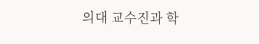의대 교수진과 학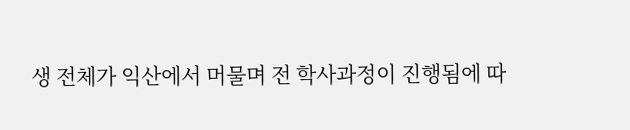생 전체가 익산에서 머물며 전 학사과정이 진행됨에 따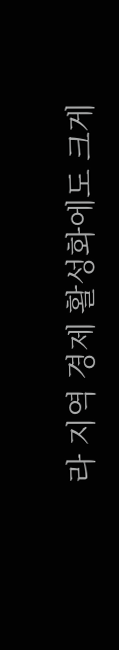라 지역 경제 활성화에도 크게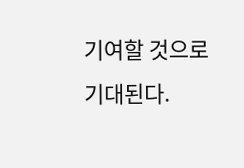기여할 것으로 기대된다.